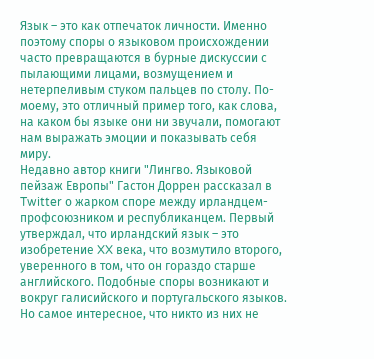Язык – это как отпечаток личности. Именно поэтому споры о языковом происхождении часто превращаются в бурные дискуссии с пылающими лицами, возмущением и нетерпеливым стуком пальцев по столу. По-моему, это отличный пример того, как слова, на каком бы языке они ни звучали, помогают нам выражать эмоции и показывать себя миру.
Недавно автор книги "Лингво. Языковой пейзаж Европы" Гастон Доррен рассказал в Twitter о жарком споре между ирландцем-профсоюзником и республиканцем. Первый утверждал, что ирландский язык – это изобретение XX века, что возмутило второго, уверенного в том, что он гораздо старше английского. Подобные споры возникают и вокруг галисийского и португальского языков. Но самое интересное, что никто из них не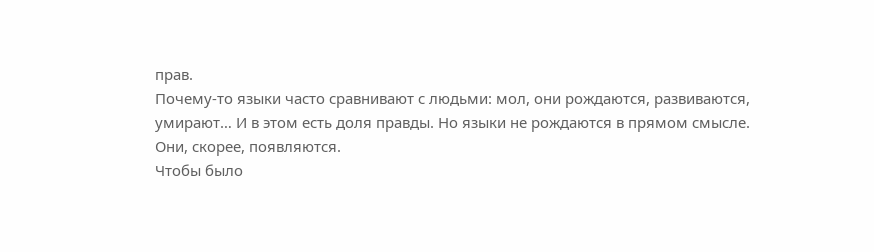прав.
Почему-то языки часто сравнивают с людьми: мол, они рождаются, развиваются, умирают… И в этом есть доля правды. Но языки не рождаются в прямом смысле. Они, скорее, появляются.
Чтобы было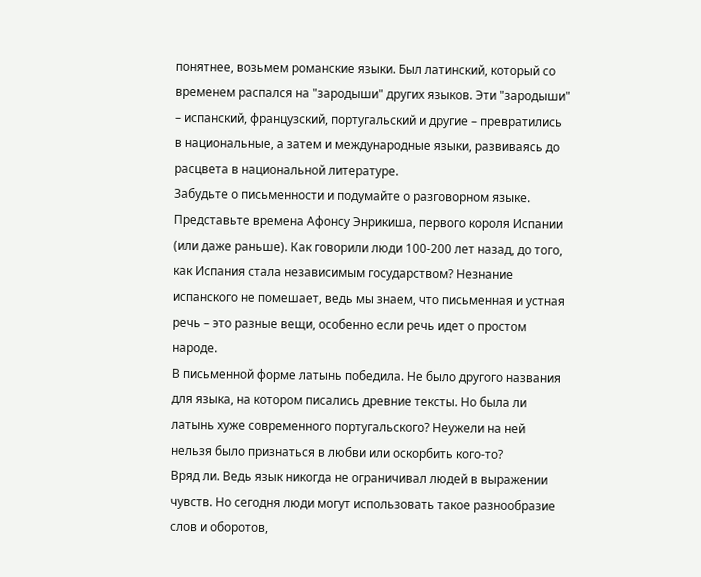понятнее, возьмем романские языки. Был латинский, который со временем распался на "зародыши" других языков. Эти "зародыши" – испанский, французский, португальский и другие – превратились в национальные, а затем и международные языки, развиваясь до расцвета в национальной литературе.
Забудьте о письменности и подумайте о разговорном языке. Представьте времена Афонсу Энрикиша, первого короля Испании (или даже раньше). Как говорили люди 100-200 лет назад, до того, как Испания стала независимым государством? Незнание испанского не помешает, ведь мы знаем, что письменная и устная речь – это разные вещи, особенно если речь идет о простом народе.
В письменной форме латынь победила. Не было другого названия для языка, на котором писались древние тексты. Но была ли латынь хуже современного португальского? Неужели на ней нельзя было признаться в любви или оскорбить кого-то?
Вряд ли. Ведь язык никогда не ограничивал людей в выражении чувств. Но сегодня люди могут использовать такое разнообразие слов и оборотов,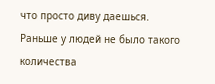что просто диву даешься. Раньше у людей не было такого количества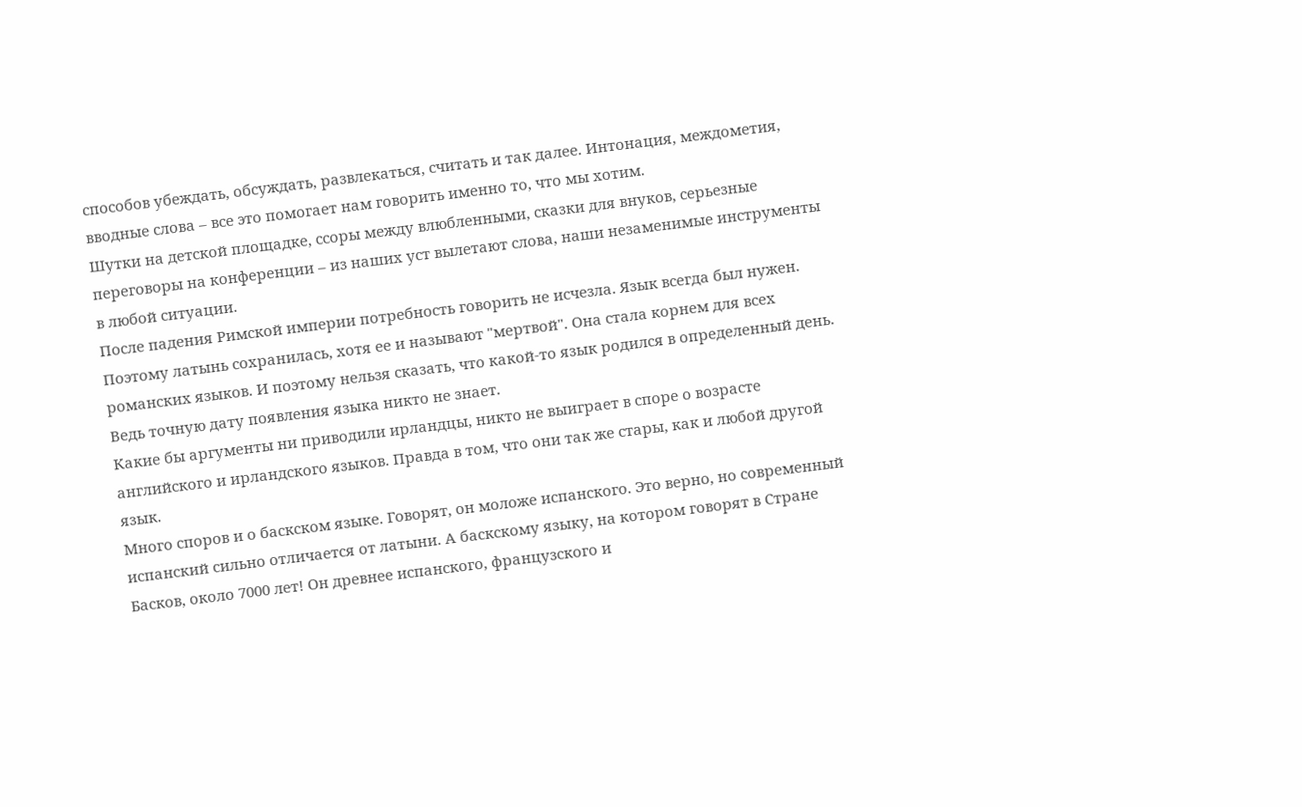способов убеждать, обсуждать, развлекаться, считать и так далее. Интонация, междометия, вводные слова – все это помогает нам говорить именно то, что мы хотим.
Шутки на детской площадке, ссоры между влюбленными, сказки для внуков, серьезные переговоры на конференции – из наших уст вылетают слова, наши незаменимые инструменты в любой ситуации.
После падения Римской империи потребность говорить не исчезла. Язык всегда был нужен. Поэтому латынь сохранилась, хотя ее и называют "мертвой". Она стала корнем для всех романских языков. И поэтому нельзя сказать, что какой-то язык родился в определенный день. Ведь точную дату появления языка никто не знает.
Какие бы аргументы ни приводили ирландцы, никто не выиграет в споре о возрасте английского и ирландского языков. Правда в том, что они так же стары, как и любой другой язык.
Много споров и о баскском языке. Говорят, он моложе испанского. Это верно, но современный испанский сильно отличается от латыни. А баскскому языку, на котором говорят в Стране Басков, около 7000 лет! Он древнее испанского, французского и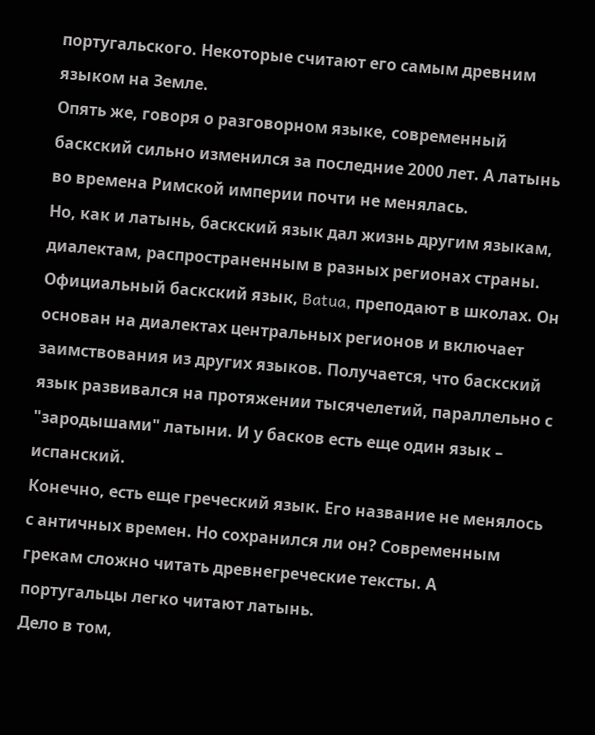португальского. Некоторые считают его самым древним языком на Земле.
Опять же, говоря о разговорном языке, современный баскский сильно изменился за последние 2000 лет. А латынь во времена Римской империи почти не менялась.
Но, как и латынь, баскский язык дал жизнь другим языкам, диалектам, распространенным в разных регионах страны. Официальный баскский язык, Batua, преподают в школах. Он основан на диалектах центральных регионов и включает заимствования из других языков. Получается, что баскский язык развивался на протяжении тысячелетий, параллельно с "зародышами" латыни. И у басков есть еще один язык – испанский.
Конечно, есть еще греческий язык. Его название не менялось с античных времен. Но сохранился ли он? Современным грекам сложно читать древнегреческие тексты. А португальцы легко читают латынь.
Дело в том,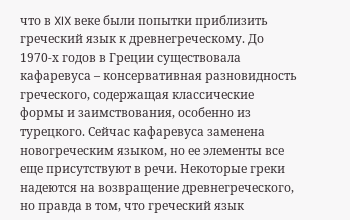что в XIX веке были попытки приблизить греческий язык к древнегреческому. До 1970-х годов в Греции существовала кафаревуса – консервативная разновидность греческого, содержащая классические формы и заимствования, особенно из турецкого. Сейчас кафаревуса заменена новогреческим языком, но ее элементы все еще присутствуют в речи. Некоторые греки надеются на возвращение древнегреческого, но правда в том, что греческий язык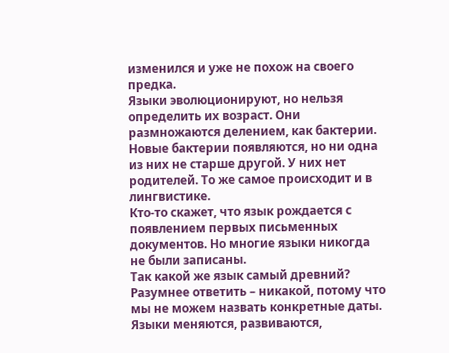изменился и уже не похож на своего предка.
Языки эволюционируют, но нельзя определить их возраст. Они размножаются делением, как бактерии. Новые бактерии появляются, но ни одна из них не старше другой. У них нет родителей. То же самое происходит и в лингвистике.
Кто-то скажет, что язык рождается с появлением первых письменных документов. Но многие языки никогда не были записаны.
Так какой же язык самый древний? Разумнее ответить – никакой, потому что мы не можем назвать конкретные даты. Языки меняются, развиваются,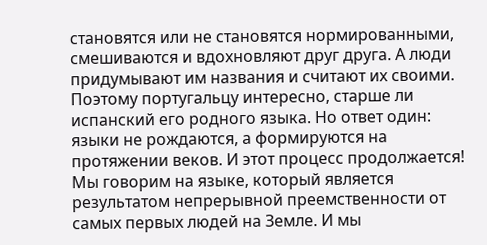становятся или не становятся нормированными, смешиваются и вдохновляют друг друга. А люди придумывают им названия и считают их своими.
Поэтому португальцу интересно, старше ли испанский его родного языка. Но ответ один: языки не рождаются, а формируются на протяжении веков. И этот процесс продолжается! Мы говорим на языке, который является результатом непрерывной преемственности от самых первых людей на Земле. И мы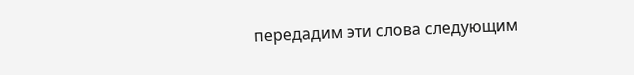передадим эти слова следующим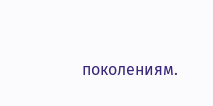поколениям.